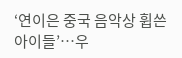‘연이은 중국 음악상 휩쓴 아이들’…우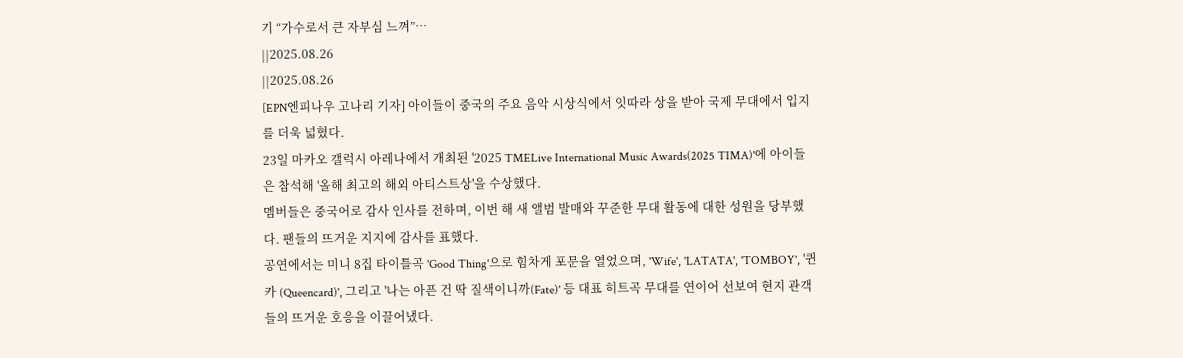기 “가수로서 큰 자부심 느껴”…
||2025.08.26
||2025.08.26
[EPN엔피나우 고나리 기자] 아이들이 중국의 주요 음악 시상식에서 잇따라 상을 받아 국제 무대에서 입지를 더욱 넓혔다.
23일 마카오 갤럭시 아레나에서 개최된 '2025 TMELive International Music Awards(2025 TIMA)'에 아이들은 참석해 '올해 최고의 해외 아티스트상'을 수상했다.
멤버들은 중국어로 감사 인사를 전하며, 이번 해 새 앨범 발매와 꾸준한 무대 활동에 대한 성원을 당부했다. 팬들의 뜨거운 지지에 감사를 표했다.
공연에서는 미니 8집 타이틀곡 'Good Thing'으로 힘차게 포문을 열었으며, 'Wife', 'LATATA', 'TOMBOY', '퀸카 (Queencard)', 그리고 '나는 아픈 건 딱 질색이니까(Fate)' 등 대표 히트곡 무대를 연이어 선보여 현지 관객들의 뜨거운 호응을 이끌어냈다.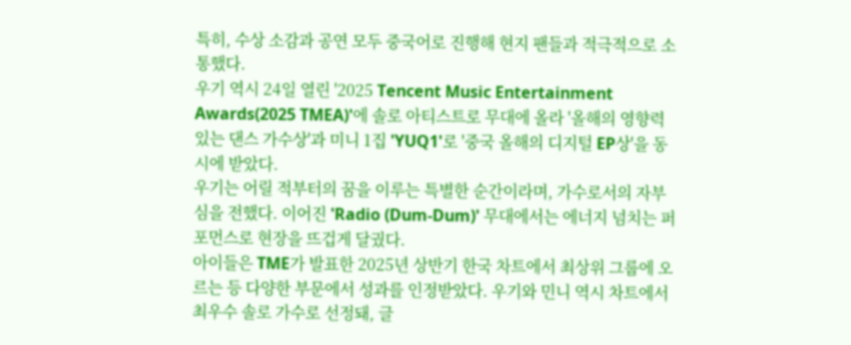특히, 수상 소감과 공연 모두 중국어로 진행해 현지 팬들과 적극적으로 소통했다.
우기 역시 24일 열린 '2025 Tencent Music Entertainment Awards(2025 TMEA)'에 솔로 아티스트로 무대에 올라 '올해의 영향력 있는 댄스 가수상'과 미니 1집 'YUQ1'로 '중국 올해의 디지털 EP상'을 동시에 받았다.
우기는 어릴 적부터의 꿈을 이루는 특별한 순간이라며, 가수로서의 자부심을 전했다. 이어진 'Radio (Dum-Dum)' 무대에서는 에너지 넘치는 퍼포먼스로 현장을 뜨겁게 달궜다.
아이들은 TME가 발표한 2025년 상반기 한국 차트에서 최상위 그룹에 오르는 등 다양한 부문에서 성과를 인정받았다. 우기와 민니 역시 차트에서 최우수 솔로 가수로 선정돼, 글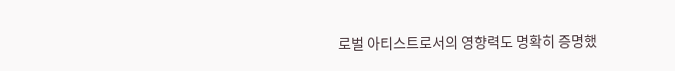로벌 아티스트로서의 영향력도 명확히 증명했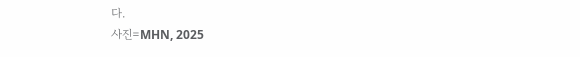다.
사진=MHN, 2025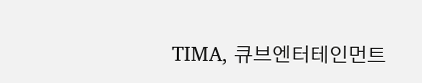TIMA, 큐브엔터테인먼트